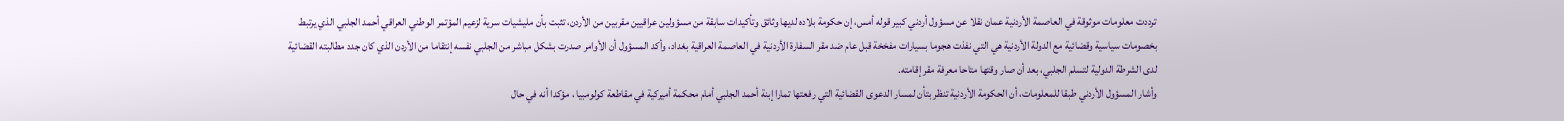ترددت معلومات موثوقة في العاصمة الأردنية عمان نقلا عن مسؤول أردني كبير قوله أمس، إن حكومة بلاده لديها وثائق وتأكيدات سابقة من مسؤولين عراقيين مقربين من الأردن، تثبت بأن مليشيات سرية لزعيم المؤتمر الوطني العراقي أحمد الجلبي الذي يرتبط بخصومات سياسية وقضائية مع الدولة الأردنية هي التي نفذت هجوما بسيارات مفخخة قبل عام ضد مقر السفارة الأردنية في العاصمة العراقية بغداد، وأكد المسؤول أن الأوامر صدرت بشكل مباشر من الجلبي نفسه إنتقاما من الأردن الذي كان جدد مطالبته القضائية لدى الشرطة الدولية لتسلم الجلبي، بعد أن صار وقتها متاحا معرفة مقر إقامته.
وأشار المسؤول الأردني طبقا للمعلومات، أن الحكومة الأردنية تنظر بتأن لمسار الدعوى القضائية التي رفعتها تمارا إبنة أحمد الجلبي أمام محكمة أميركية في مقاطعة كولومبيا ، مؤكدا أنه في حال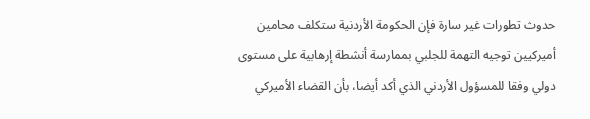حدوث تطورات غير سارة فإن الحكومة الأردنية ستكلف محامين أميركيين توجيه التهمة للجلبي بممارسة أنشطة إرهابية على مستوى دولي وفقا للمسؤول الأردني الذي أكد أيضا، بأن القضاء الأميركي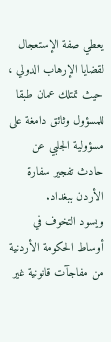يعطي صفة الإستعجال لقضايا الإرهاب الدولي ، حيث تمتلك عمان طبقا للمسؤول وثائق دامغة على مسؤولية الجلبي عن حادث تفجير سفارة الأردن ببغداد.
ويسود التخوف في أوساط الحكومة الأردنية من مفاجآت قانونية غير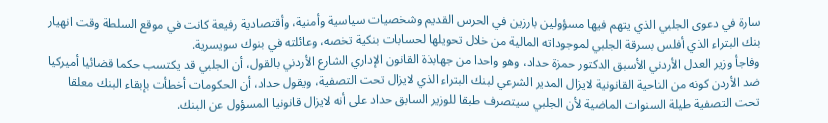سارة في دعوى الجلبي الذي يتهم فيها مسؤولين بارزين في الحرس القديم وشخصيات سياسية وأمنية، وأقتصادية رفيعة كانت في موقع السلطة وقت انهيار بنك البتراء الذي أفلس بسرقة الجلبي لموجوداته المالية من خلال تحويلها لحسابات بنكية تخصه، وعائلته في بنوك سويسرية.
وفاجأ وزير العدل الأردني الأسبق الدكتور حمزة حداد، وهو واحدا من جهابذة القانون الإداري الشارع الأردني بالقول، أن الجلبي قد يكتسب حكما قضائيا أميركيا ضد الأردن كونه من الناحية القانونية لايزال المدير الشرعي لبنك البتراء الذي لايزال تحت التصفية، ويقول حداد، أن الحكومات أخطأت بإبقاء البنك معلقا تحت التصفية طيلة السنوات الماضية لأن الجلبي سيتصرف طبقا للوزير السابق حداد على أنه لايزال قانونيا المسؤول عن البنك.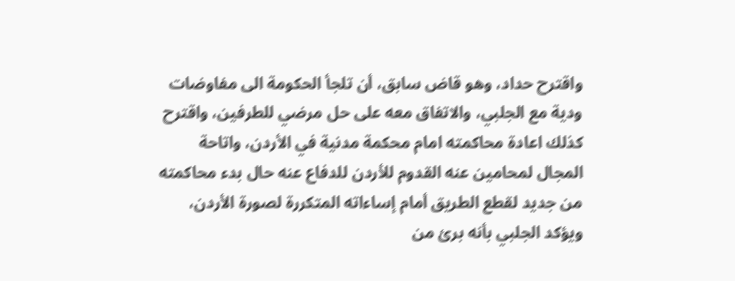واقترح حداد، وهو قاض سابق، أن تلجأ الحكومة الى مفاوضات ودية مع الجلبي، والاتفاق معه على حل مرضي للطرفين، واقترح كذلك اعادة محاكمته امام محكمة مدنية في الأردن، واتاحة المجال لمحامين عنه القدوم للأردن للدفاع عنه حال بدء محاكمته من جديد لقطع الطريق أمام إساءاته المتكررة لصورة الأردن، ويؤكد الجلبي بأنه برئ من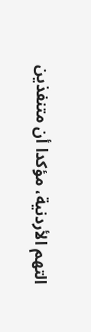التهم الأردنية، مؤكدا أن متنفذين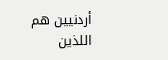أردنيين هم اللذين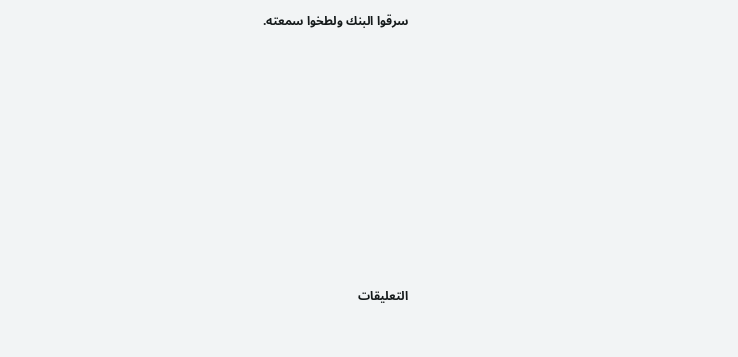سرقوا البنك ولطخوا سمعته.















التعليقات